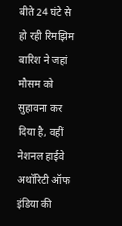बीते 24 घंटे से हो रही रिमझिम बारिश ने जहां मौसम को सुहावना कर दिया है, वहीं नेशनल हाईवे अथॉरिटी ऑफ इंडिया की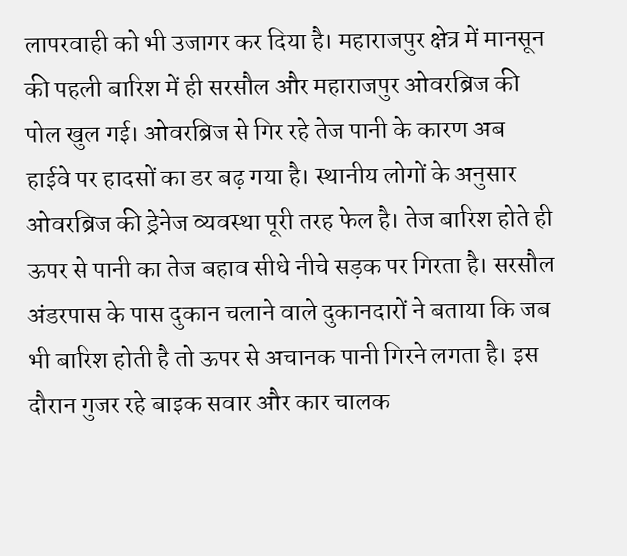लापरवाही को भी उजागर कर दिया है। महाराजपुर क्षेत्र में मानसून की पहली बारिश में ही सरसौल और महाराजपुर ओवरब्रिज की पोल खुल गई। ओवरब्रिज से गिर रहे तेज पानी के कारण अब हाईवे पर हादसों का डर बढ़ गया है। स्थानीय लोगों के अनुसार ओवरब्रिज की ड्रेनेज व्यवस्था पूरी तरह फेल है। तेज बारिश होते ही ऊपर से पानी का तेज बहाव सीधे नीचे सड़क पर गिरता है। सरसौल अंडरपास के पास दुकान चलाने वाले दुकानदारों ने बताया कि जब भी बारिश होती है तो ऊपर से अचानक पानी गिरने लगता है। इस दौरान गुजर रहे बाइक सवार और कार चालक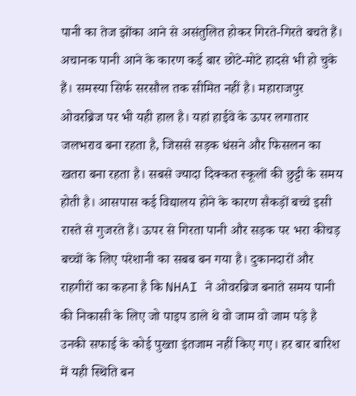पानी का तेज झोंका आने से असंतुलित होकर गिरते-गिरते बचते हैं। अचानक पानी आने के कारण कई बार छोटे-मोटे हादसे भी हो चुके हैं। समस्या सिर्फ सरसौल तक सीमित नहीं है। महाराजपुर ओवरब्रिज पर भी यही हाल है। यहां हाईवे के ऊपर लगातार जलभराव बना रहता है, जिससे सड़क धंसने और फिसलन का खतरा बना रहता है। सबसे ज्यादा दिक्कत स्कूलों की छुट्टी के समय होती है। आसपास कई विद्यालय होने के कारण सैकड़ों बच्चे इसी रास्ते से गुजरते हैं। ऊपर से गिरता पानी और सड़क पर भरा कीचड़ बच्चों के लिए परेशानी का सबब बन गया है। दुकानदारों और राहगीरों का कहना है कि NHAI ने ओवरब्रिज बनाते समय पानी की निकासी के लिए जो पाइप डाले थे वो जाम वो जाम पड़े है उनकी सफाई के कोई पुख्ता इंतजाम नहीं किए गए। हर बार बारिश में यही स्थिति बन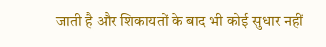जाती है और शिकायतों के बाद भी कोई सुधार नहीं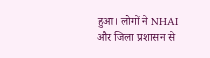हुआ। लोगों ने NHAI और जिला प्रशासन से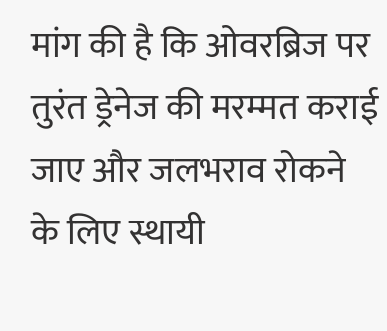मांग की है कि ओवरब्रिज पर तुरंत ड्रेनेज की मरम्मत कराई जाए और जलभराव रोकने के लिए स्थायी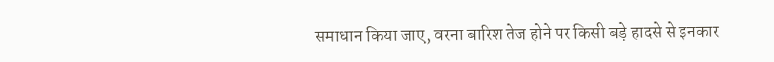समाधान किया जाए, वरना बारिश तेज होने पर किसी बड़े हादसे से इनकार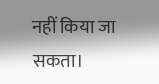नहीं किया जा सकता।